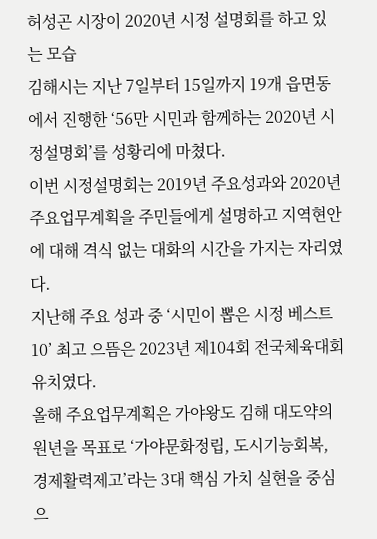허성곤 시장이 2020년 시정 설명회를 하고 있는 모습
김해시는 지난 7일부터 15일까지 19개 읍면동에서 진행한 ‘56만 시민과 함께하는 2020년 시정설명회’를 성황리에 마쳤다.
이번 시정설명회는 2019년 주요성과와 2020년 주요업무계획을 주민들에게 설명하고 지역현안에 대해 격식 없는 대화의 시간을 가지는 자리였다.
지난해 주요 성과 중 ‘시민이 뽑은 시정 베스트 10’ 최고 으뜸은 2023년 제104회 전국체육대회 유치였다.
올해 주요업무계획은 가야왕도 김해 대도약의 원년을 목표로 ‘가야문화정립, 도시기능회복, 경제활력제고’라는 3대 핵심 가치 실현을 중심으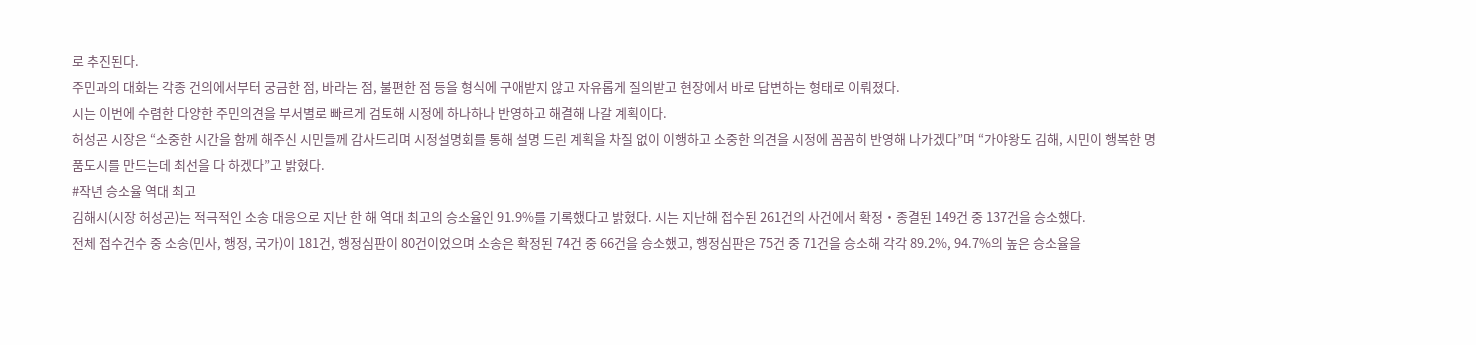로 추진된다.
주민과의 대화는 각종 건의에서부터 궁금한 점, 바라는 점, 불편한 점 등을 형식에 구애받지 않고 자유롭게 질의받고 현장에서 바로 답변하는 형태로 이뤄졌다.
시는 이번에 수렴한 다양한 주민의견을 부서별로 빠르게 검토해 시정에 하나하나 반영하고 해결해 나갈 계획이다.
허성곤 시장은 “소중한 시간을 함께 해주신 시민들께 감사드리며 시정설명회를 통해 설명 드린 계획을 차질 없이 이행하고 소중한 의견을 시정에 꼼꼼히 반영해 나가겠다”며 “가야왕도 김해, 시민이 행복한 명품도시를 만드는데 최선을 다 하겠다”고 밝혔다.
#작년 승소율 역대 최고
김해시(시장 허성곤)는 적극적인 소송 대응으로 지난 한 해 역대 최고의 승소율인 91.9%를 기록했다고 밝혔다. 시는 지난해 접수된 261건의 사건에서 확정‧종결된 149건 중 137건을 승소했다.
전체 접수건수 중 소송(민사, 행정, 국가)이 181건, 행정심판이 80건이었으며 소송은 확정된 74건 중 66건을 승소했고, 행정심판은 75건 중 71건을 승소해 각각 89.2%, 94.7%의 높은 승소율을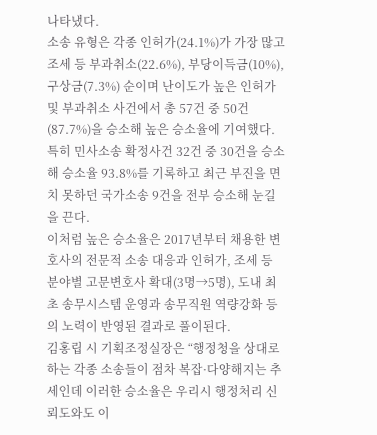나타냈다.
소송 유형은 각종 인허가(24.1%)가 가장 많고 조세 등 부과취소(22.6%), 부당이득금(10%), 구상금(7.3%) 순이며 난이도가 높은 인허가 및 부과취소 사건에서 총 57건 중 50건(87.7%)을 승소해 높은 승소율에 기여했다.
특히 민사소송 확정사건 32건 중 30건을 승소해 승소율 93.8%를 기록하고 최근 부진을 면치 못하던 국가소송 9건을 전부 승소해 눈길을 끈다.
이처럼 높은 승소율은 2017년부터 채용한 변호사의 전문적 소송 대응과 인허가, 조세 등 분야별 고문변호사 확대(3명→5명), 도내 최초 송무시스템 운영과 송무직원 역량강화 등의 노력이 반영된 결과로 풀이된다.
김홍립 시 기획조정실장은 “행정청을 상대로 하는 각종 소송들이 점차 복잡·다양해지는 추세인데 이러한 승소율은 우리시 행정처리 신뢰도와도 이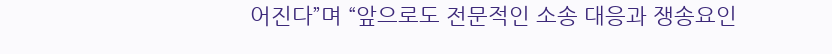어진다”며 “앞으로도 전문적인 소송 대응과 쟁송요인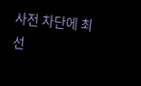사전 차단에 최선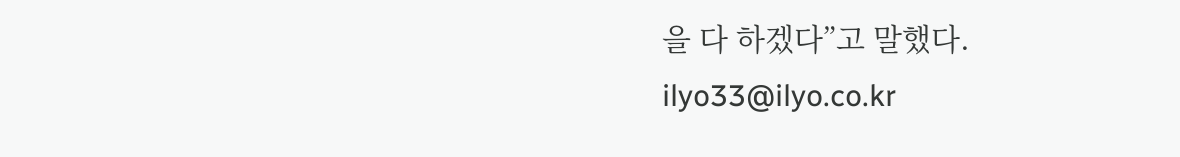을 다 하겠다”고 말했다.
ilyo33@ilyo.co.kr